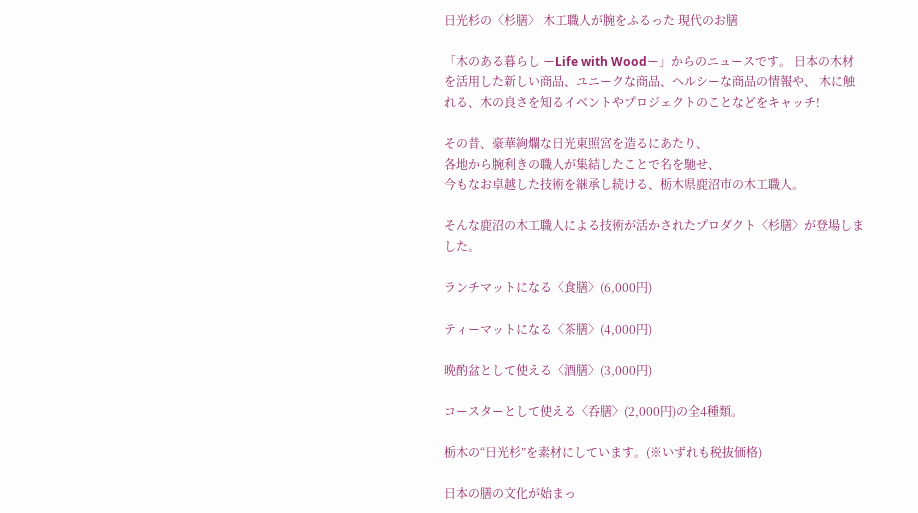日光杉の〈杉膳〉 木工職人が腕をふるった 現代のお膳

「木のある暮らし ーLife with Woodー」からのニュースです。 日本の木材を活用した新しい商品、ユニークな商品、ヘルシーな商品の情報や、 木に触れる、木の良さを知るイベントやプロジェクトのことなどをキャッチ!

その昔、豪華絢爛な日光東照宮を造るにあたり、
各地から腕利きの職人が集結したことで名を馳せ、
今もなお卓越した技術を継承し続ける、栃木県鹿沼市の木工職人。

そんな鹿沼の木工職人による技術が活かされたプロダクト〈杉膳〉が登場しました。

ランチマットになる〈食膳〉(6,000円)

ティーマットになる〈茶膳〉(4,000円)

晩酌盆として使える〈酒膳〉(3,000円)

コースターとして使える〈呑膳〉(2,000円)の全4種類。

栃木の“日光杉”を素材にしています。(※いずれも税抜価格)

日本の膳の文化が始まっ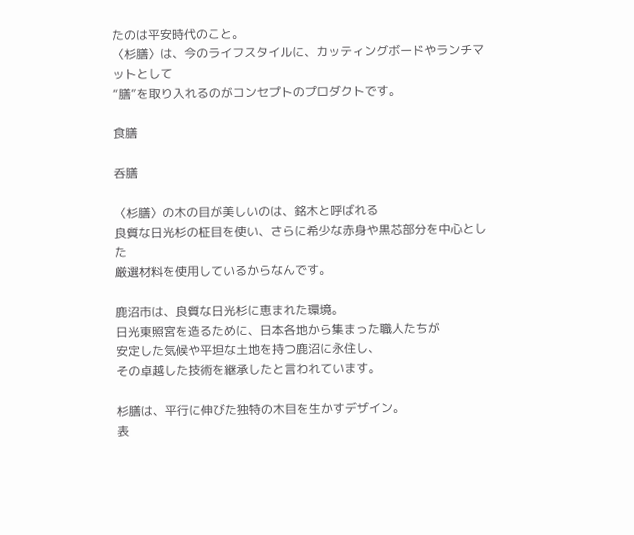たのは平安時代のこと。
〈杉膳〉は、今のライフスタイルに、カッティングボードやランチマットとして
“膳”を取り入れるのがコンセプトのプロダクトです。

食膳

呑膳

〈杉膳〉の木の目が美しいのは、銘木と呼ばれる
良質な日光杉の柾目を使い、さらに希少な赤身や黒芯部分を中心とした
厳選材料を使用しているからなんです。

鹿沼市は、良質な日光杉に恵まれた環境。
日光東照宮を造るために、日本各地から集まった職人たちが
安定した気候や平坦な土地を持つ鹿沼に永住し、
その卓越した技術を継承したと言われています。

杉膳は、平行に伸びた独特の木目を生かすデザイン。
表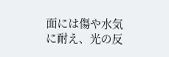面には傷や水気に耐え、光の反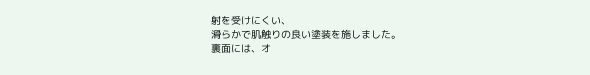射を受けにくい、
滑らかで肌触りの良い塗装を施しました。
裏面には、オ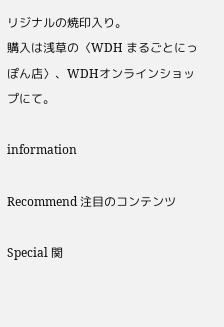リジナルの焼印入り。
購入は浅草の〈WDH まるごとにっぽん店〉、WDHオンラインショップにて。

information

Recommend 注目のコンテンツ

Special 関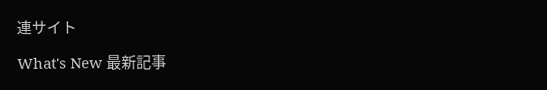連サイト

What's New 最新記事